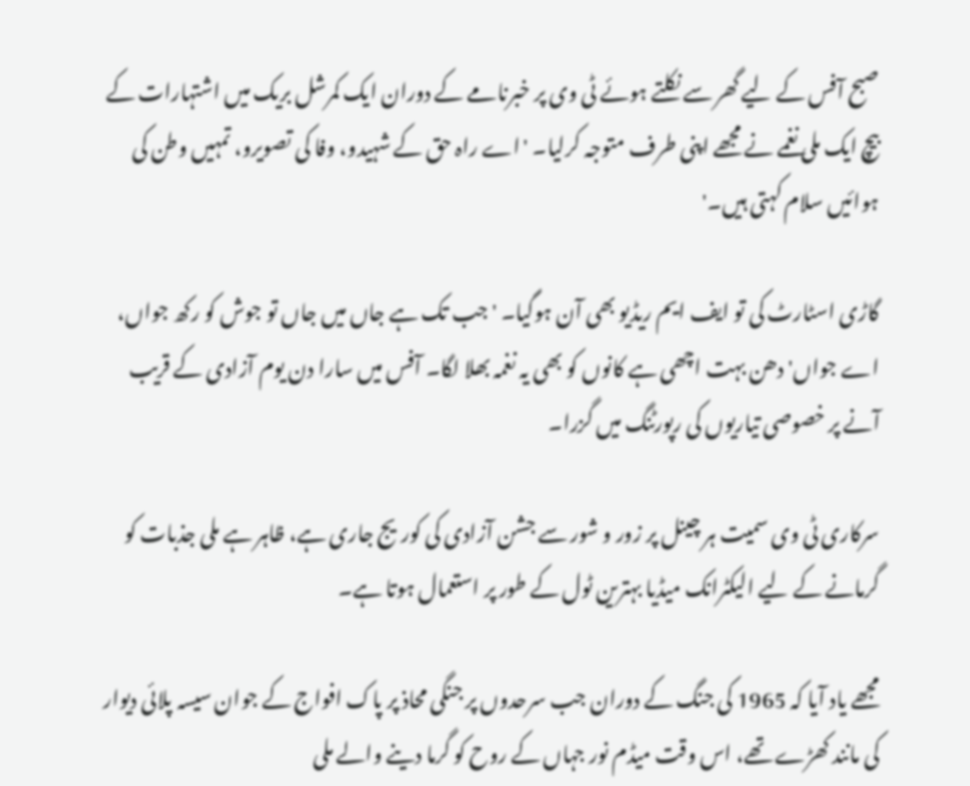صبح آفس کے لیے گھر سے نکلتے ہوئے ٹی وی پر خبرنامے کے دوران ایک کمرشل بریک میں اشتہارات کے بیچ ایک ملی نغمے نے مجھے اپنی طرف متوجہ کرلیا۔ 'اے راہ حق کے شہیدو، وفا کی تصویرو، تمہیں وطن کی ہوائیں سلام کہتی ہیں۔'

گاڑی اسٹارٹ کی تو ایف ایم ریڈیو بھی آن ہوگیا۔ 'جب تک ہے جاں میں جاں تو جوش کو رکھ جواں، اے جواں' دھن بہت اچھی ہے کانوں کو بھی یہ نغمہ بھلا لگا۔ آفس میں سارا دن یوم آزادی کے قریب آنے پر خصوصی تیاریوں کی رپورٹنگ میں گزرا۔

سرکاری ٹی وی سمیت ہر چینل پر زور و شور سے جشن آزادی کی کوریج جاری ہے، ظاہر ہے ملی جذبات کو گرمانے کے لیے الیکٹرانک میڈیا بہترین ٹول کے طور پر استعمال ہوتا ہے۔

مجھے یاد آیا کہ 1965 کی جنگ کے دوران جب سرحدوں پر جنگی محاذ پر پاک افواج کے جوان سیسہ پلائی دیوار کی مانند کھڑے تھے، اس وقت میڈم نور جہاں کے روح کو گرما دینے والے ملی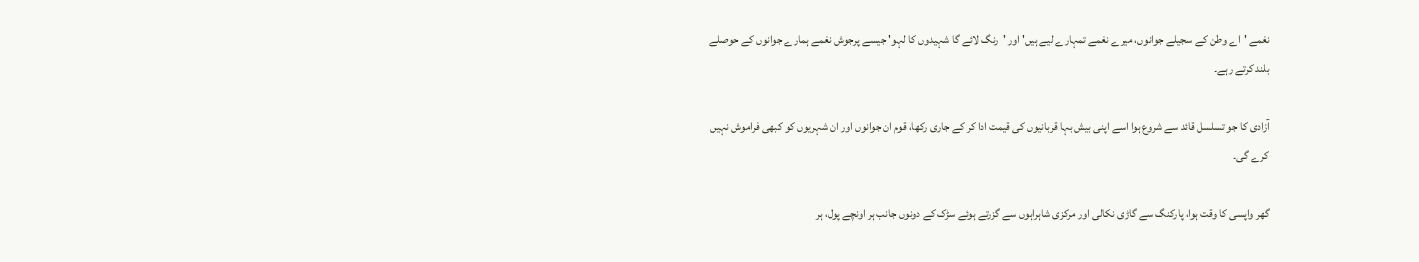نغمے 'اے وطن کے سجیلے جوانوں، میرے نغمے تمہارے لیے ہیں' اور 'رنگ لائے گا شہیدوں کا لہو' جیسے پرجوش نغمے ہمارے جوانوں کے حوصلے بلند کرتے رہے۔

آزادی کا جو تسلسل قائد سے شروع ہوا اسے اپنی بیش بہا قربانیوں کی قیمت ادا کر کے جاری رکھا، قوم ان جوانوں اور ان شہریوں کو کبھی فراموش نہیں کرے گی۔

گھر واپسی کا وقت ہوا، پارکنگ سے گاڑی نکالی اور مرکزی شاہراہوں سے گزرتے ہوئے سڑک کے دونوں جانب ہر اونچے پول، ہر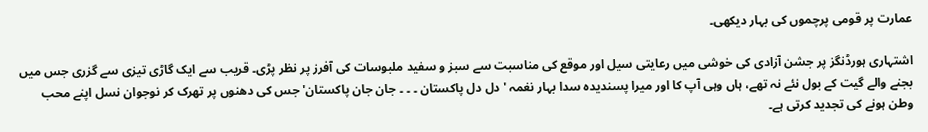عمارت پر قومی پرچموں کی بہار دیکھی۔

اشتہاری ہورڈنگز پر جشن آزادی کی خوشی میں رعایتی سیل اور موقع کی مناسبت سے سبز و سفید ملبوسات کی آفرز پر نظر پڑی۔ قریب سے ایک گاڑی تیزی سے گزری جس میں بجنے والے گیت کے بول نئے نہ تھے، ہاں وہی آپ کا اور میرا پسندیدہ سدا بہار نغمہ 'دل دل پاکستان ۔ ۔ ۔ جان جان پاکستان' جس کی دھنوں پر تھرک کر نوجوان نسل اپنے محب وطن ہونے کی تجدید کرتی ہے۔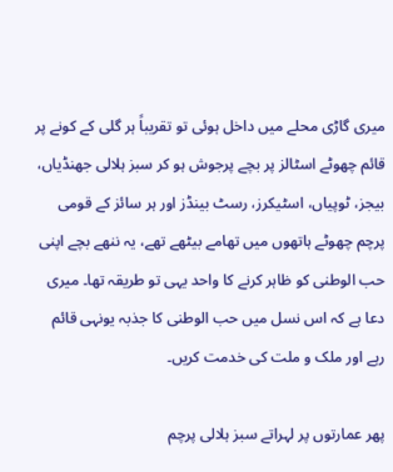میری گاڑی محلے میں داخل ہوئی تو تقریباً ہر گلی کے کونے پر قائم چھوٹے اسٹالز پر بچے پرجوش ہو کر سبز ہلالی جھنڈیاں، بیجز، ٹوپیاں، اسٹیکرز، رسٹ بینڈز اور ہر سائز کے قومی پرچم چھوٹے ہاتھوں میں تھامے بیٹھے تھے، یہ ننھے بچے اپنی حب الوطنی کو ظاہر کرنے کا واحد یہی تو طریقہ تھا۔ میری دعا ہے کہ اس نسل میں حب الوطنی کا جذبہ یونہی قائم رہے اور ملک و ملت کی خدمت کریں۔

پھر عمارتوں پر لہراتے سبز ہلالی پرچم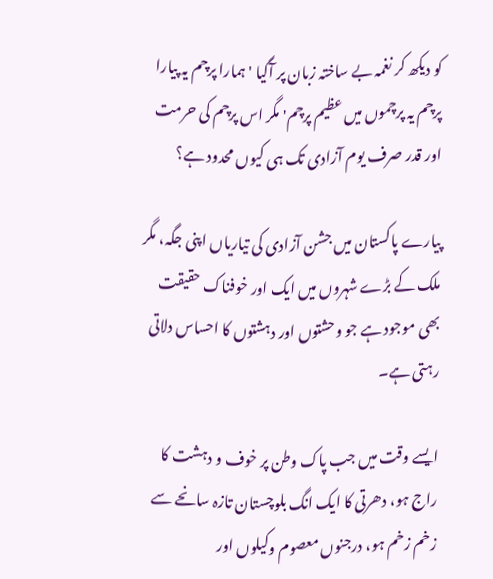کو دیکھ کر نغمہ بے ساختہ زبان پر آگیا 'ہمارا پرچم یہ پیارا پرچم یہ پرچموں میں عظیم پرچم' مگر اس پرچم کی حرمت اور قدر صرف یوم آزادی تک ہی کیوں محدود ہے؟

پیارے پاکستان میں جشن آزادی کی تیاریاں اپنی جگہ، مگر ملک کے بڑے شہروں میں ایک اور خوفناک حقیقت بھی موجود ہے جو وحشتوں اور دہشتوں کا احساس دلاتی رہتی ہے۔

ایسے وقت میں جب پاک وطن پر خوف و دہشت کا راج ہو، دھرتی کا ایک انگ بلوچستان تازہ سانحے سے زخم زخم ہو، درجنوں معصوم وکیلوں اور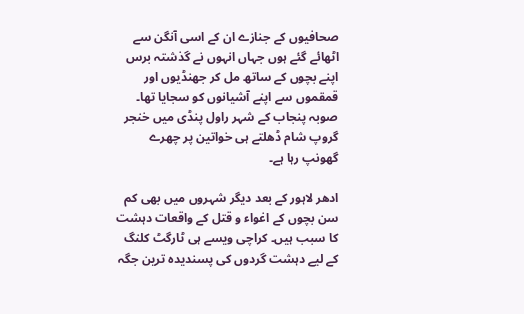صحافیوں کے جنازے ان کے اسی آنگن سے اٹھائے گئے ہوں جہاں انہوں نے گذشتہ برس اپنے بچوں کے ساتھ مل کر جھنڈیوں اور قمقموں سے اپنے آشیانوں کو سجایا تھا۔ صوبہ پنجاب کے شہر راول پنڈی میں خنجر گروپ شام ڈھلتے ہی خواتین پر چھرے گھونپ رہا ہے۔

ادھر لاہور کے بعد دیگر شہروں میں بھی کم سن بچوں کے اغواء و قتل کے واقعات دہشت کا سبب ہیں۔ کراچی ویسے ہی ٹارگٹ کلنگ کے لیے دہشت گردوں کی پسندیدہ ترین جگہ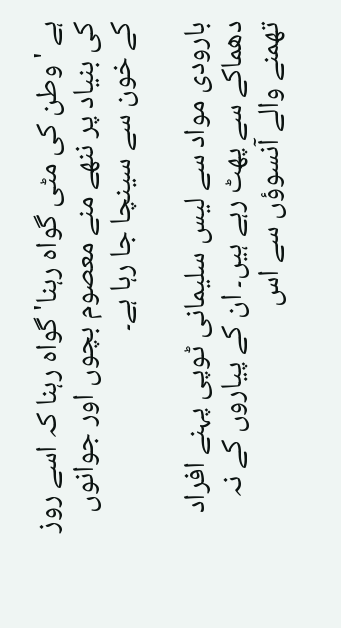ہے 'وطن کی مٹی گواه رہنا' گواہ رہنا کہ اسے روز کی بنیاد پر ننھے منے معصوم بچوں اور جوانوں کے خون سے سینچا جا رہا ہے۔

بارودی مواد سے لیس سلیمانی ٹوپی پہنے افراد دھماکے سے پھٹ رہے ہیں۔ ان کے پیاروں کے نہ تھمنے والے آنسوؤں سے اس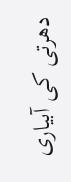دھرتی کی آبیاری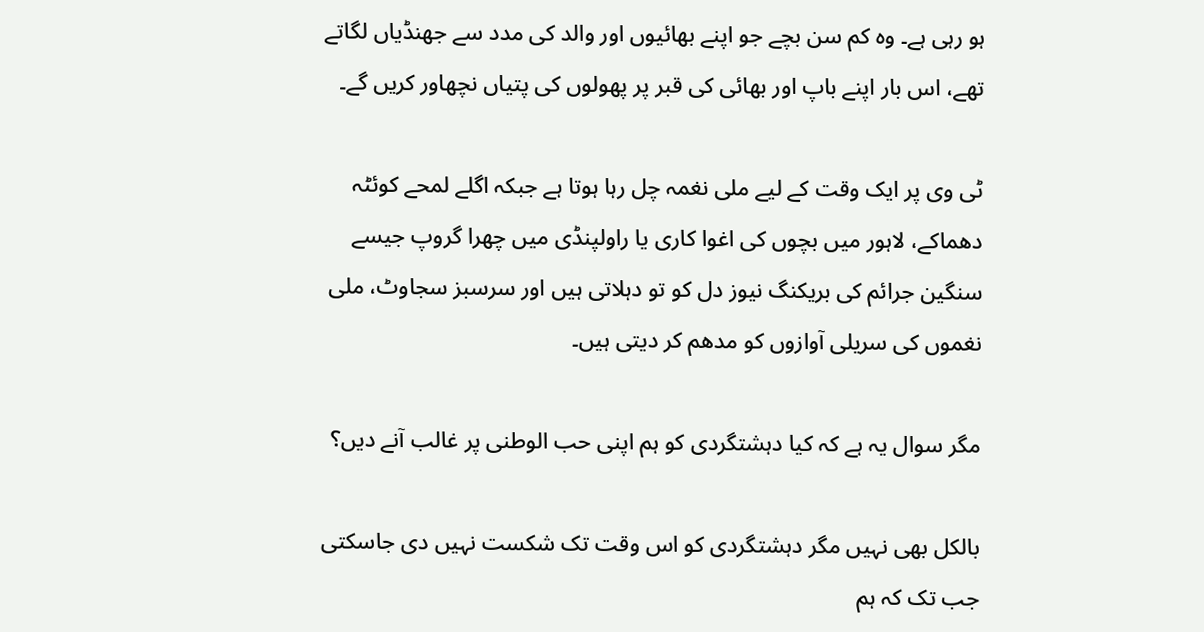ہو رہی ہے۔ وہ کم سن بچے جو اپنے بھائیوں اور والد کی مدد سے جھنڈیاں لگاتے تھے، اس بار اپنے باپ اور بھائی کی قبر پر پھولوں کی پتیاں نچھاور کریں گے۔

ٹی وی پر ایک وقت کے لیے ملی نغمہ چل رہا ہوتا ہے جبکہ اگلے لمحے کوئٹہ دھماکے، لاہور میں بچوں کی اغوا کاری یا راولپنڈی میں چھرا گروپ جیسے سنگین جرائم کی بریکنگ نیوز دل کو تو دہلاتی ہیں اور سرسبز سجاوٹ، ملی نغموں کی سریلی آوازوں کو مدھم کر دیتی ہیں۔

مگر سوال یہ ہے کہ کیا دہشتگردی کو ہم اپنی حب الوطنی پر غالب آنے دیں؟

بالکل بھی نہیں مگر دہشتگردی کو اس وقت تک شکست نہیں دی جاسکتی جب تک کہ ہم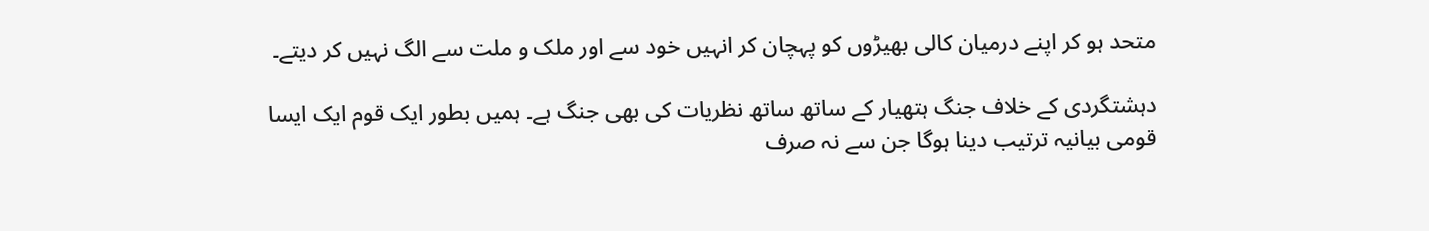متحد ہو کر اپنے درمیان کالی بھیڑوں کو پہچان کر انہیں خود سے اور ملک و ملت سے الگ نہیں کر دیتے۔

دہشتگردی کے خلاف جنگ ہتھیار کے ساتھ ساتھ نظریات کی بھی جنگ ہے۔ ہمیں بطور ایک قوم ایک ایسا قومی بیانیہ ترتیب دینا ہوگا جن سے نہ صرف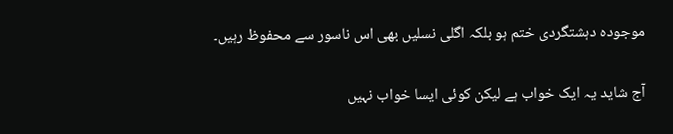موجودہ دہشتگردی ختم ہو بلکہ اگلی نسلیں بھی اس ناسور سے محفوظ رہیں۔

آج شاید یہ ایک خواب ہے لیکن کوئی ایسا خواب نہیں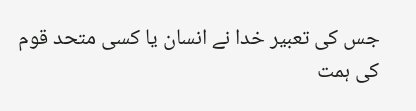جس کی تعبیر خدا نے انسان یا کسی متحد قوم کی ہمت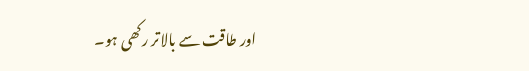اور طاقت سے بالاتر رکھی ہو۔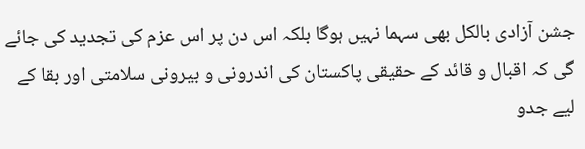جشن آزادی بالکل بھی سہما نہیں ہوگا بلکہ اس دن پر اس عزم کی تجدید کی جائے گی کہ اقبال و قائد کے حقیقی پاکستان کی اندرونی و بیرونی سلامتی اور بقا کے لیے جدو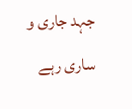جہد جاری و ساری رہے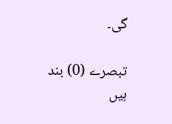گی۔

تبصرے (0) بند ہیں